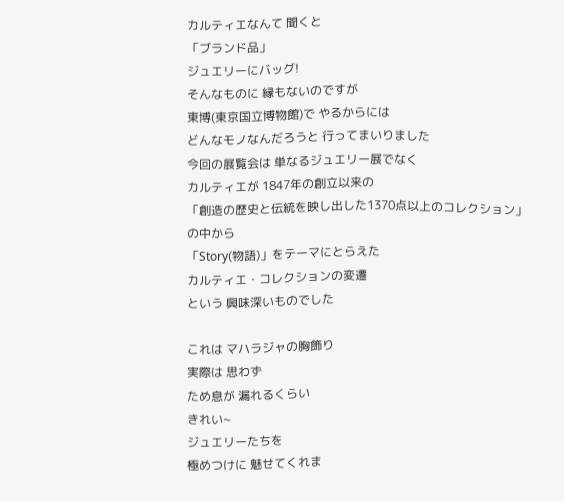カルティエなんて 聞くと
「ブランド品」
ジュエリーにバッグ!
そんなものに 縁もないのですが
東博(東京国立博物館)で やるからには
どんなモノなんだろうと 行ってまいりました
今回の展覧会は 単なるジュエリー展でなく
カルティエが 1847年の創立以来の
「創造の歴史と伝統を映し出した1370点以上のコレクション」
の中から
「Story(物語)」をテーマにとらえた
カルティエ・コレクションの変遷
という 興味深いものでした

これは マハラジャの胸飾り
実際は 思わず
ため息が 漏れるくらい
きれい~
ジュエリーたちを
極めつけに 魅せてくれま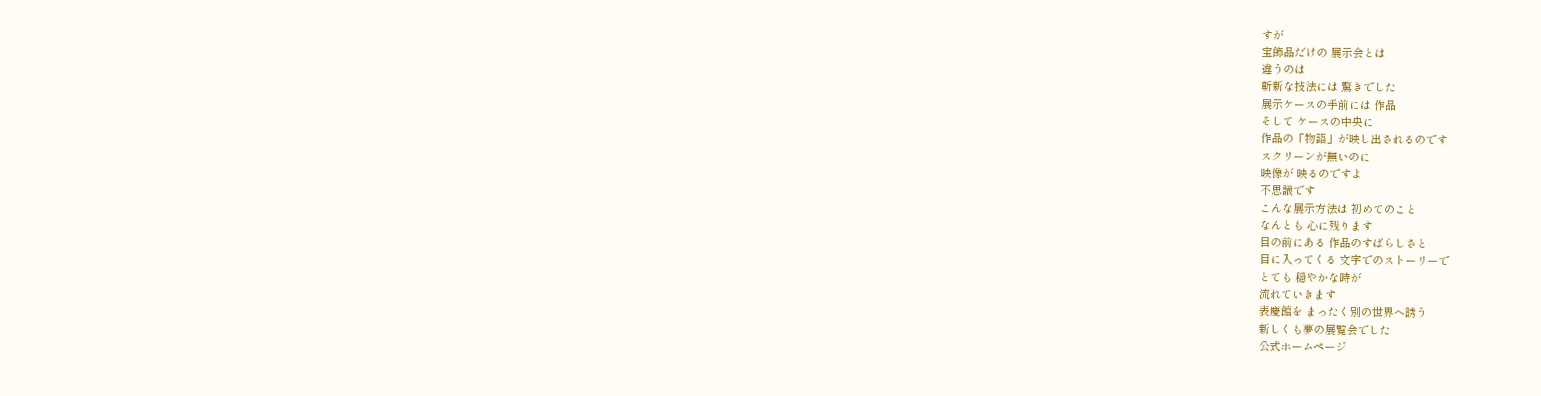すが
宝飾品だけの 展示会とは
違うのは
斬新な技法には 驚きでした
展示ケースの手前には 作品
そして ケースの中央に
作品の「物語」が映し出されるのです
スクリーンが無いのに
映像が 映るのですよ
不思議です
こんな展示方法は 初めてのこと
なんとも 心に残ります
目の前にある 作品のすばらしさと
目に入ってくる 文字でのストーリーで
とても 穏やかな時が
流れていきます
表慶館を まったく別の世界へ誘う
新しくも夢の展覧会でした
公式ホームページ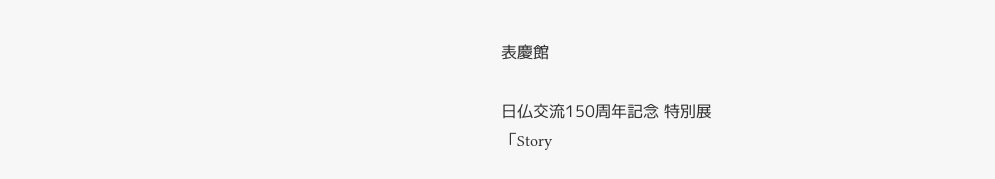表慶館

日仏交流150周年記念 特別展
「Story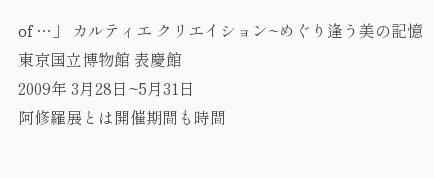of …」 カルティエ クリエイション~めぐり逢う美の記憶
東京国立博物館 表慶館
2009年 3月28日~5月31日
阿修羅展とは開催期間も時間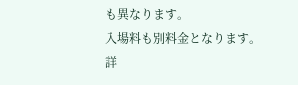も異なります。
入場料も別料金となります。
詳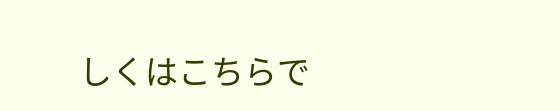しくはこちらで